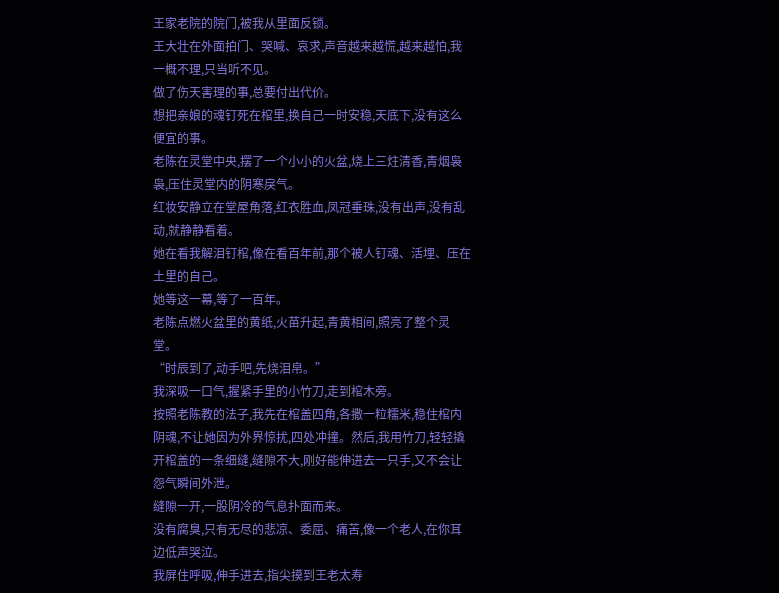王家老院的院门,被我从里面反锁。
王大壮在外面拍门、哭喊、哀求,声音越来越慌,越来越怕,我一概不理,只当听不见。
做了伤天害理的事,总要付出代价。
想把亲娘的魂钉死在棺里,换自己一时安稳,天底下,没有这么便宜的事。
老陈在灵堂中央,摆了一个小小的火盆,烧上三炷清香,青烟袅袅,压住灵堂内的阴寒戾气。
红妆安静立在堂屋角落,红衣胜血,凤冠垂珠,没有出声,没有乱动,就静静看着。
她在看我解泪钉棺,像在看百年前,那个被人钉魂、活埋、压在土里的自己。
她等这一幕,等了一百年。
老陈点燃火盆里的黄纸,火苗升起,青黄相间,照亮了整个灵堂。
“时辰到了,动手吧,先烧泪帛。”
我深吸一口气,握紧手里的小竹刀,走到棺木旁。
按照老陈教的法子,我先在棺盖四角,各撒一粒糯米,稳住棺内阴魂,不让她因为外界惊扰,四处冲撞。然后,我用竹刀,轻轻撬开棺盖的一条细缝,缝隙不大,刚好能伸进去一只手,又不会让怨气瞬间外泄。
缝隙一开,一股阴冷的气息扑面而来。
没有腐臭,只有无尽的悲凉、委屈、痛苦,像一个老人,在你耳边低声哭泣。
我屏住呼吸,伸手进去,指尖摸到王老太寿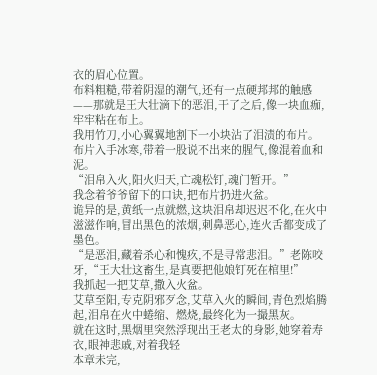衣的眉心位置。
布料粗糙,带着阴湿的潮气,还有一点硬邦邦的触感——那就是王大壮滴下的恶泪,干了之后,像一块血痂,牢牢粘在布上。
我用竹刀,小心翼翼地割下一小块沾了泪渍的布片。
布片入手冰寒,带着一股说不出来的腥气,像混着血和泥。
“泪帛入火,阳火归天,亡魂松钉,魂门暂开。”
我念着爷爷留下的口诀,把布片扔进火盆。
诡异的是,黄纸一点就燃,这块泪帛却迟迟不化,在火中滋滋作响,冒出黑色的浓烟,刺鼻恶心,连火舌都变成了墨色。
“是恶泪,藏着杀心和愧疚,不是寻常悲泪。”老陈咬牙,“王大壮这畜生,是真要把他娘钉死在棺里!”
我抓起一把艾草,撒入火盆。
艾草至阳,专克阴邪歹念,艾草入火的瞬间,青色烈焰腾起,泪帛在火中蜷缩、燃烧,最终化为一撮黑灰。
就在这时,黑烟里突然浮现出王老太的身影,她穿着寿衣,眼神悲戚,对着我轻
本章未完,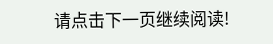请点击下一页继续阅读!